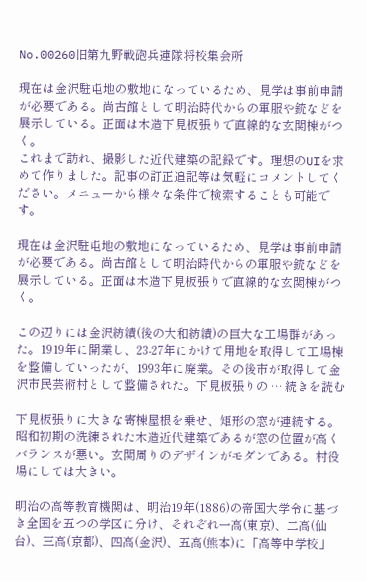No.00260旧第九野戦砲兵連隊将校集会所

現在は金沢駐屯地の敷地になっているため、見学は事前申請が必要である。尚古館として明治時代からの軍服や銃などを展示している。正面は木造下見板張りで直線的な玄関棟がつく。
これまで訪れ、撮影した近代建築の記録です。理想のUIを求めて作りました。記事の訂正追記等は気軽にコメントしてください。メニューから様々な条件で検索することも可能です。

現在は金沢駐屯地の敷地になっているため、見学は事前申請が必要である。尚古館として明治時代からの軍服や銃などを展示している。正面は木造下見板張りで直線的な玄関棟がつく。

この辺りには金沢紡績(後の大和紡績)の巨大な工場群があった。1919年に開業し、23-27年にかけて用地を取得して工場棟を整備していったが、1993年に廃業。その後市が取得して金沢市民芸術村として整備された。下見板張りの … 続きを読む

下見板張りに大きな寄棟屋根を乗せ、矩形の窓が連続する。昭和初期の洗練された木造近代建築であるが窓の位置が高くバランスが悪い。玄関周りのデザインがモダンである。村役場にしては大きい。

明治の高等教育機関は、明治19年(1886)の帝国大学令に基づき全国を五つの学区に分け、それぞれ一高(東京)、二高(仙台)、三高(京都)、四高(金沢)、五高(熊本)に「高等中学校」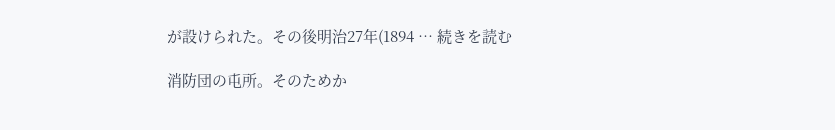が設けられた。その後明治27年(1894 … 続きを読む

消防団の屯所。そのためか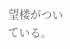望楼がついている。